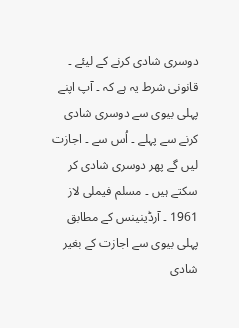دوسری شادی کرنے کے لیئے ۔ قانونی شرط یہ ہے کہ ۔ آپ اپنے پہلی بیوی سے دوسری شادی کرنے سے پہلے ۔ اُس سے ۔ اجازت لیں گے پھر دوسری شادی کر سکتے ہیں ۔ مسلم فیملی لاز 1961 ۔ آرڈینینس کے مطابق پہلی بیوی سے اجازت کے بغیر شادی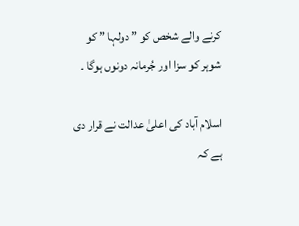کرنے والے شخص کو ” دولہا ” کو شوہر کو سزا اور جُرمانہ دونوں ہوگا ۔

اسلام آباد کی اعلیٰ عدالت نے قرار دی ہے کہ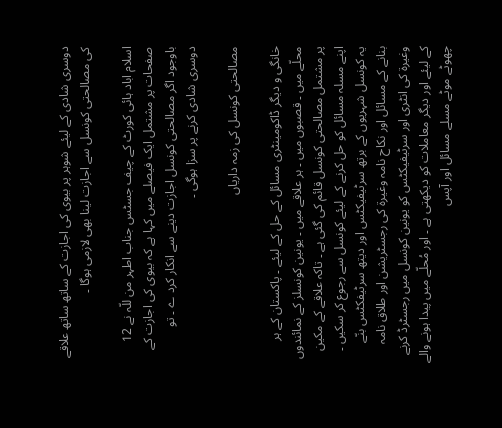دوسری شادی کے لیئے شوہر پر بیوی کی اجازت کے ساتھ ساتھ علاقے کی مصالحتی کونسل سے اجازت لینا بھی لازمی ہوگا ۔

اسلام اباد ہائی کورٹ کے چیف جسٹس جناب اطہر من للّہ نے 12 صفحات پر مشتمل ایک فیصلے میں کہا ہے کہ بیوی کی اجازت کے باوجود اگر مصالحتی کونسل اجازت دینے سے انکار کرد ے ۔ تو دوسری شادی کرنے پر سزا ہوگی ۔

مصالحتی کونسل کی زمہ داریاں

خانگی و دیگر ڈاکومینٹری مسائل کے حل کے لیئے ۔ پاکستان کے ہر محلّے میں ۔ قصبوں میں ۔ ہر علاقے میں ۔ یونین کونسلز کے نمائندوں پر مشتمل مصالحتی کونسل قائم کی گئی ہے ۔ تاکہ علاقے کے مکین اپنے مسلہ مسائل کو حل کرنے کے لیئے کونسل سے رجوع کر سکیں ۔ یہ کونسل شہریوں کے برتھ سرٹیفیکٹس اور دیتھ سرٹیفکٹس بنّے بنانے کے مسائل اور نکاح نامہ وغیرة کی رجسٹریشن اور طلاق نامہ وغیرة کی انٹری اور سرٹیفیکٹس کو یونین کونسل میں رجسٹرڈ کرنے کے لیئے اور دیگر معاملات کو دیکھتی ہے ۔ اور مُحلّے میں پیدا ہونے والے چھوٹے موٹے مسلے مسائل اور آپس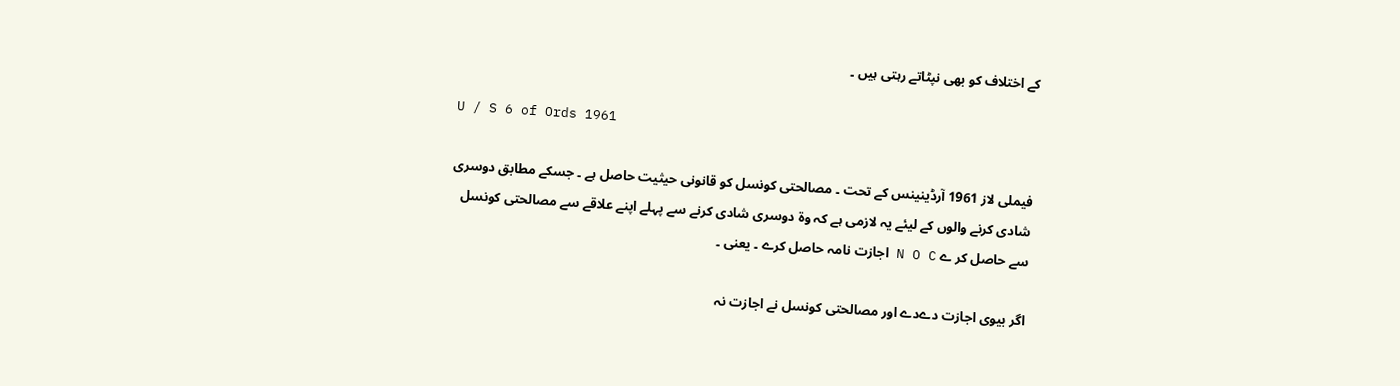کے اختلاف کو بھی نپٹاتے رہتی ہیں ۔

U / S 6 of Ords 1961

فیملی لاز 1961 آرڈینینس کے تحت ۔ مصالحتی کونسل کو قانونی حیثیت حاصل ہے ۔ جسکے مطابق دوسری شادی کرنے والوں کے لیئے یہ لازمی ہے کہ وة دوسری شادی کرنے سے پہلے اپنے علاقے سے مصالحتی کونسل سے حاصل کر ے N O C اجازت نامہ حاصل کرے ۔ یعنی ۔

اگر بیوی اجازت دےدے اور مصالحتی کونسل نے اجازت نہ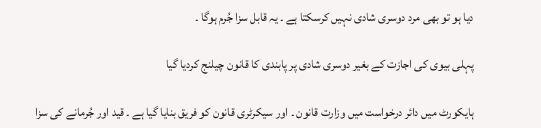دیا ہو تو بھی مرد دوسری شادی نہیں کرسکتا ہے ۔ یہ قابل سزا جُرم ہوگا ۔

پہلی بیوی کی اجازت کے بغیر دوسری شادی پر پابندی کا قانون چیلنج کردیا گیا

ہایکورٹ میں دائر درخواست میں وزارت قانون ۔ اور سیکرٹری قانون کو فریق بنایا گیا ہے ۔ قید اور جُرمانے کی سزا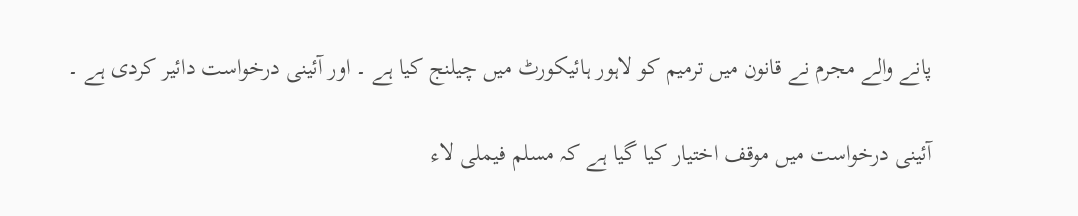پانے والے مجرم نے قانون میں ترمیم کو لاہور ہائیکورٹ میں چیلنج کیا ہے ۔ اور آئینی درخواست دائیر کردی ہے ۔

آئینی درخواست میں موقف اختیار کیا گیا ہے کہ مسلم فیملی لاء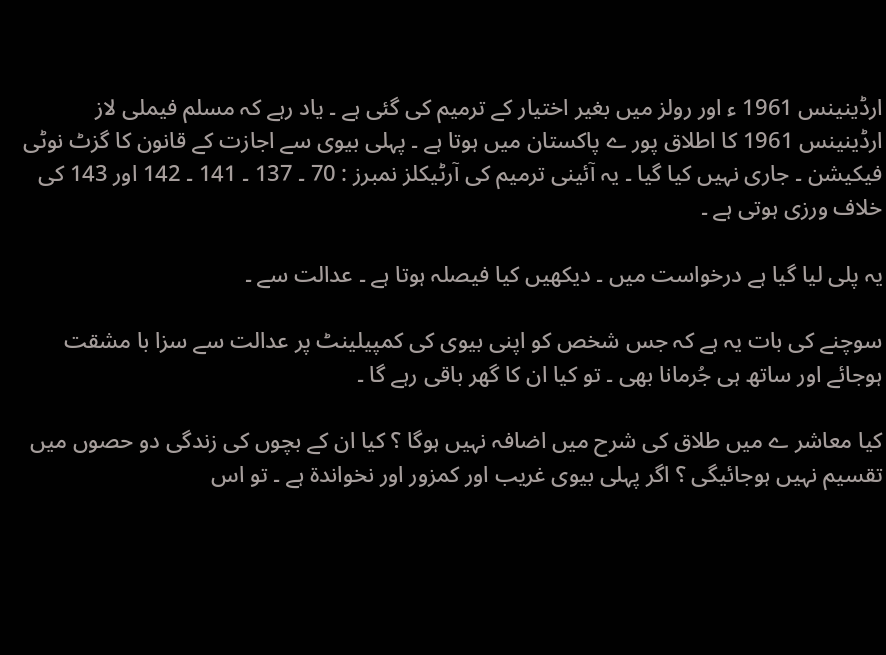ارڈینینس 1961 ء اور رولز میں بغیر اختیار کے ترمیم کی گئی ہے ۔ یاد رہے کہ مسلم فیملی لاز ارڈینینس 1961 کا اطلاق پور ے پاکستان میں ہوتا ہے ۔ پہلی بیوی سے اجازت کے قانون کا گزٹ نوٹی فیکیشن ۔ جاری نہیں کیا گیا ۔ یہ آئینی ترمیم کی آرٹیکلز نمبرز : 70 ۔ 137 ۔ 141 ۔ 142 اور 143 کی خلاف ورزی ہوتی ہے ۔

یہ پلی لیا گیا ہے درخواست میں ۔ دیکھیں کیا فیصلہ ہوتا ہے ۔ عدالت سے ۔

سوچنے کی بات یہ ہے کہ جس شخص کو اپنی بیوی کی کمپیلینٹ پر عدالت سے سزا با مشقت ہوجائے اور ساتھ ہی جُرمانا بھی ۔ تو کیا ان کا گھر باقی رہے گا ۔

کیا معاشر ے میں طلاق کی شرح میں اضافہ نہیں ہوگا ؟ کیا ان کے بچوں کی زندگی دو حصوں میں تقسیم نہیں ہوجائیگی ؟ اگر پہلی بیوی غریب اور کمزور اور نخواندة ہے ۔ تو اس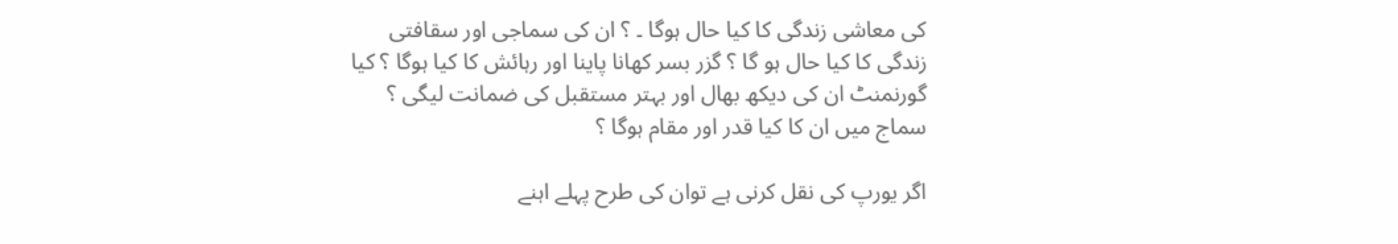کی معاشی زندگی کا کیا حال ہوگا ۔ ؟ ان کی سماجی اور سقافتی زندگی کا کیا حال ہو گا ؟ گزر بسر کھانا پاینا اور رہائش کا کیا ہوگا ؟ کیا گورنمنٹ ان کی دیکھ بھال اور بہتر مستقبل کی ضمانت لیگی ؟ سماج میں ان کا کیا قدر اور مقام ہوگا ؟

اگر یورپ کی نقل کرنی ہے توان کی طرح پہلے اہنے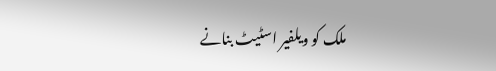ملک کو ویلفیر اسٹیٹ بنانے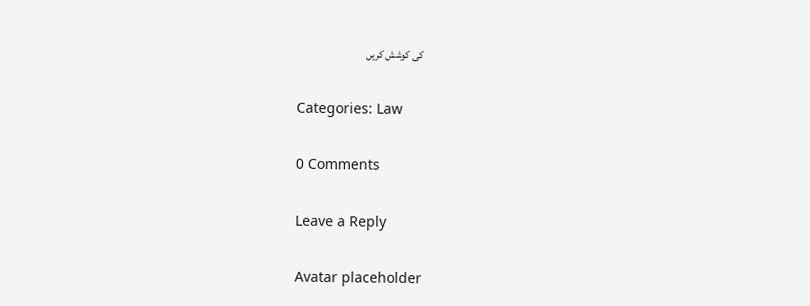کی کوشش کریں

Categories: Law

0 Comments

Leave a Reply

Avatar placeholder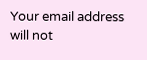Your email address will not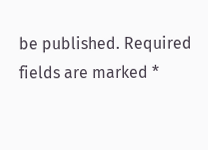be published. Required fields are marked *